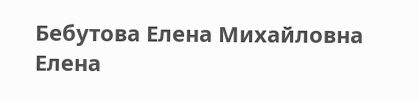Бебутова Елена Михайловна
Елена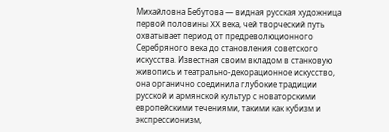Михайловна Бебутова — видная русская художница первой половины XX века, чей творческий путь охватывает период от предреволюционного Серебряного века до становления советского искусства. Известная своим вкладом в станковую живопись и театрально-декорационное искусство, она органично соединила глубокие традиции русской и армянской культур с новаторскими европейскими течениями, такими как кубизм и экспрессионизм,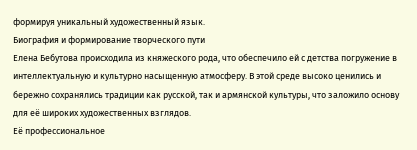формируя уникальный художественный язык.
Биография и формирование творческого пути
Елена Бебутова происходила из княжеского рода, что обеспечило ей с детства погружение в интеллектуальную и культурно насыщенную атмосферу. В этой среде высоко ценились и бережно сохранялись традиции как русской, так и армянской культуры, что заложило основу для её широких художественных взглядов.
Её профессиональное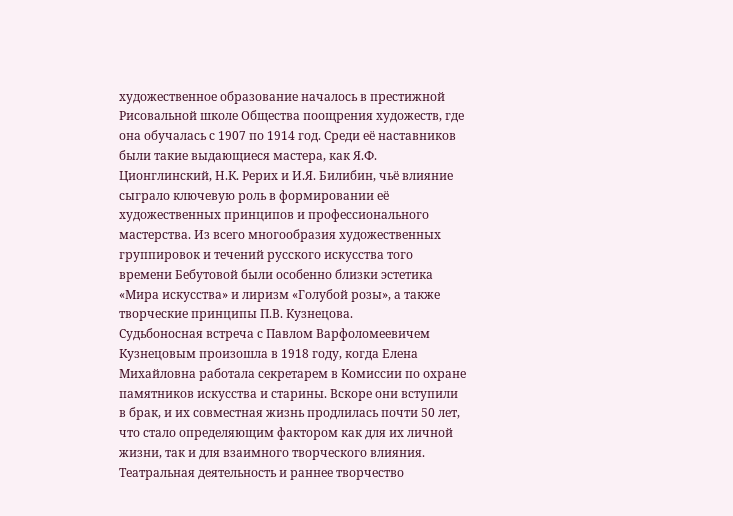художественное образование началось в престижной Рисовальной школе Общества поощрения художеств, где она обучалась с 1907 по 1914 год. Среди её наставников были такие выдающиеся мастера, как Я.Ф. Ционглинский, Н.К. Рерих и И.Я. Билибин, чьё влияние сыграло ключевую роль в формировании её художественных принципов и профессионального мастерства. Из всего многообразия художественных группировок и течений русского искусства того времени Бебутовой были особенно близки эстетика «Мира искусства» и лиризм «Голубой розы», а также творческие принципы П.В. Кузнецова.
Судьбоносная встреча с Павлом Варфоломеевичем Кузнецовым произошла в 1918 году, когда Елена Михайловна работала секретарем в Комиссии по охране памятников искусства и старины. Вскоре они вступили в брак, и их совместная жизнь продлилась почти 50 лет, что стало определяющим фактором как для их личной жизни, так и для взаимного творческого влияния.
Театральная деятельность и раннее творчество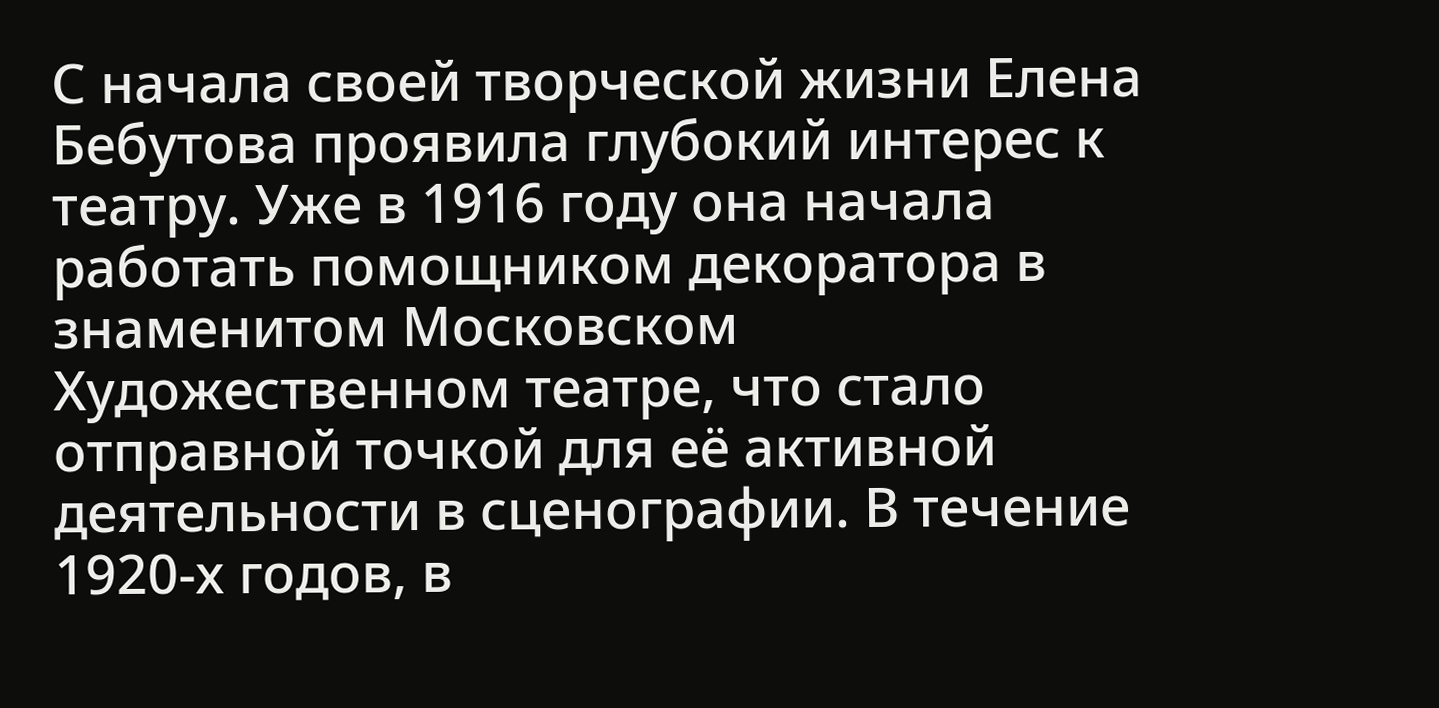С начала своей творческой жизни Елена Бебутова проявила глубокий интерес к театру. Уже в 1916 году она начала работать помощником декоратора в знаменитом Московском Художественном театре, что стало отправной точкой для её активной деятельности в сценографии. В течение 1920-х годов, в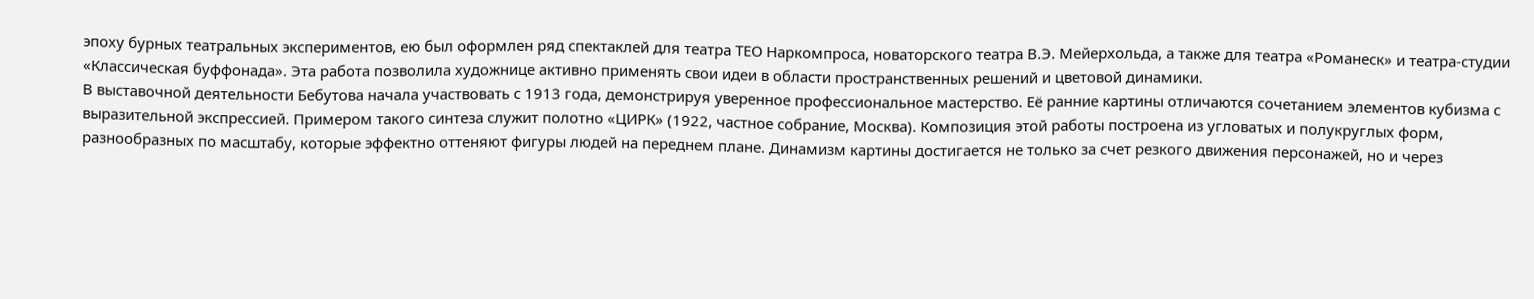эпоху бурных театральных экспериментов, ею был оформлен ряд спектаклей для театра ТЕО Наркомпроса, новаторского театра В.Э. Мейерхольда, а также для театра «Романеск» и театра-студии «Классическая буффонада». Эта работа позволила художнице активно применять свои идеи в области пространственных решений и цветовой динамики.
В выставочной деятельности Бебутова начала участвовать с 1913 года, демонстрируя уверенное профессиональное мастерство. Её ранние картины отличаются сочетанием элементов кубизма с выразительной экспрессией. Примером такого синтеза служит полотно «ЦИРК» (1922, частное собрание, Москва). Композиция этой работы построена из угловатых и полукруглых форм, разнообразных по масштабу, которые эффектно оттеняют фигуры людей на переднем плане. Динамизм картины достигается не только за счет резкого движения персонажей, но и через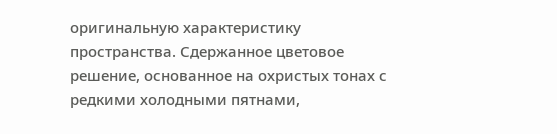оригинальную характеристику пространства. Сдержанное цветовое решение, основанное на охристых тонах с редкими холодными пятнами,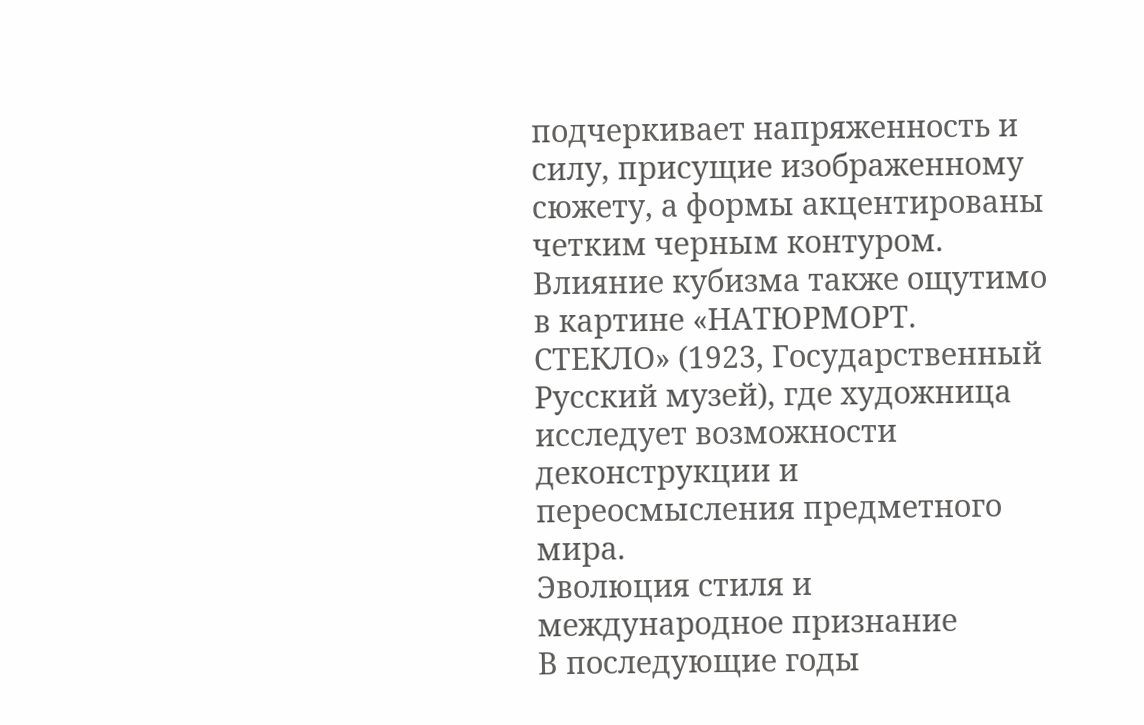подчеркивает напряженность и силу, присущие изображенному сюжету, а формы акцентированы четким черным контуром. Влияние кубизма также ощутимо в картине «НАТЮРМОРТ. СТЕКЛО» (1923, Государственный Русский музей), где художница исследует возможности деконструкции и переосмысления предметного мира.
Эволюция стиля и международное признание
В последующие годы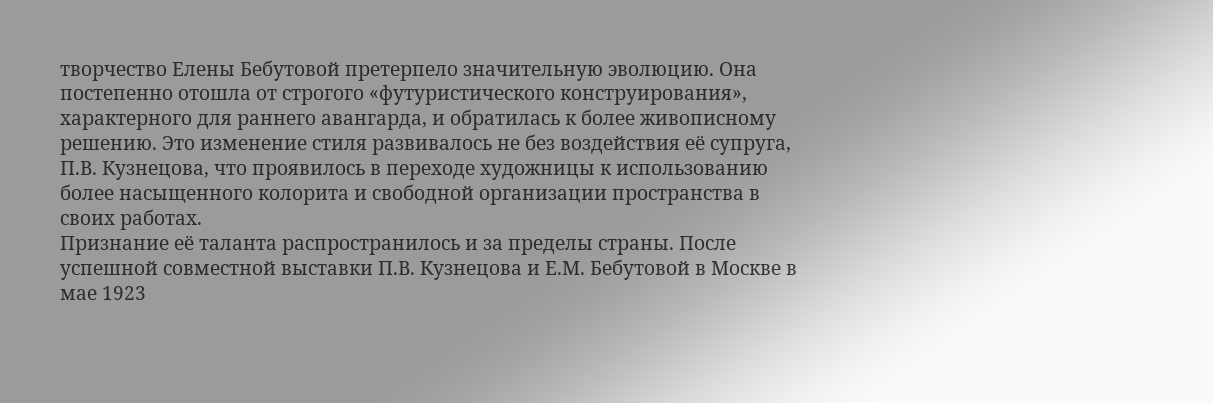творчество Елены Бебутовой претерпело значительную эволюцию. Она постепенно отошла от строгого «футуристического конструирования», характерного для раннего авангарда, и обратилась к более живописному решению. Это изменение стиля развивалось не без воздействия её супруга, П.В. Кузнецова, что проявилось в переходе художницы к использованию более насыщенного колорита и свободной организации пространства в своих работах.
Признание её таланта распространилось и за пределы страны. После успешной совместной выставки П.В. Кузнецова и Е.М. Бебутовой в Москве в мае 1923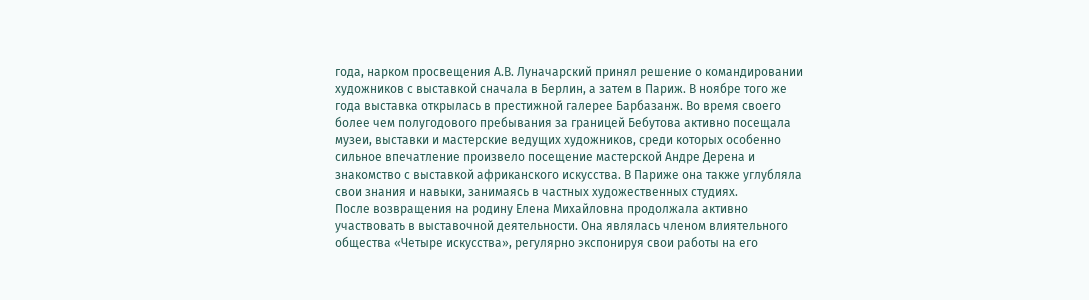года, нарком просвещения А.В. Луначарский принял решение о командировании художников с выставкой сначала в Берлин, а затем в Париж. В ноябре того же года выставка открылась в престижной галерее Барбазанж. Во время своего более чем полугодового пребывания за границей Бебутова активно посещала музеи, выставки и мастерские ведущих художников, среди которых особенно сильное впечатление произвело посещение мастерской Андре Дерена и знакомство с выставкой африканского искусства. В Париже она также углубляла свои знания и навыки, занимаясь в частных художественных студиях.
После возвращения на родину Елена Михайловна продолжала активно участвовать в выставочной деятельности. Она являлась членом влиятельного общества «Четыре искусства», регулярно экспонируя свои работы на его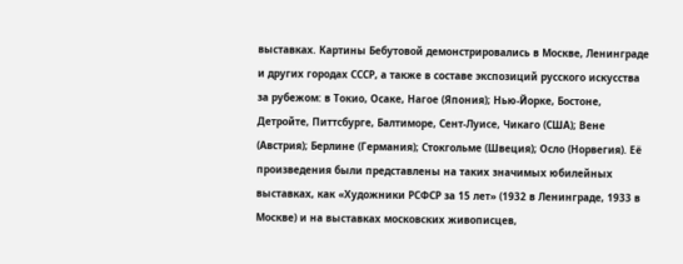выставках. Картины Бебутовой демонстрировались в Москве, Ленинграде и других городах СССР, а также в составе экспозиций русского искусства за рубежом: в Токио, Осаке, Нагое (Япония); Нью-Йорке, Бостоне, Детройте, Питтсбурге, Балтиморе, Сент-Луисе, Чикаго (США); Вене (Австрия); Берлине (Германия); Стокгольме (Швеция); Осло (Норвегия). Её произведения были представлены на таких значимых юбилейных выставках, как «Художники РСФСР за 15 лет» (1932 в Ленинграде, 1933 в Москве) и на выставках московских живописцев,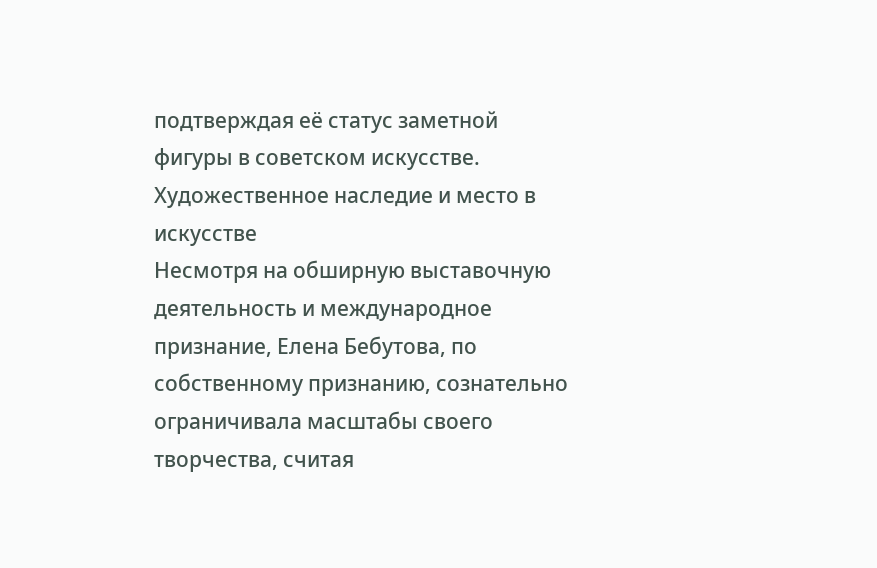подтверждая её статус заметной фигуры в советском искусстве.
Художественное наследие и место в искусстве
Несмотря на обширную выставочную деятельность и международное признание, Елена Бебутова, по собственному признанию, сознательно ограничивала масштабы своего творчества, считая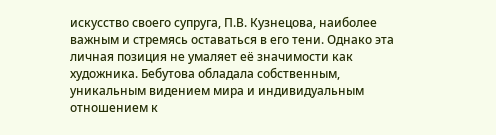искусство своего супруга, П.В. Кузнецова, наиболее важным и стремясь оставаться в его тени. Однако эта личная позиция не умаляет её значимости как художника. Бебутова обладала собственным, уникальным видением мира и индивидуальным отношением к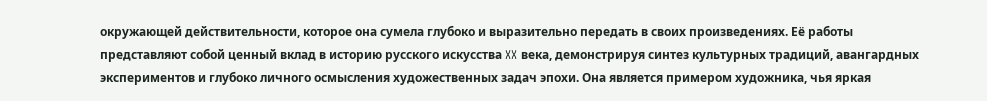окружающей действительности, которое она сумела глубоко и выразительно передать в своих произведениях. Её работы представляют собой ценный вклад в историю русского искусства XX века, демонстрируя синтез культурных традиций, авангардных экспериментов и глубоко личного осмысления художественных задач эпохи. Она является примером художника, чья яркая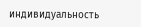индивидуальность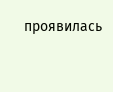проявилась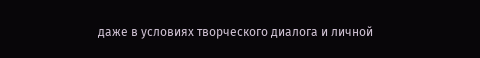даже в условиях творческого диалога и личной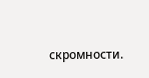скромности.